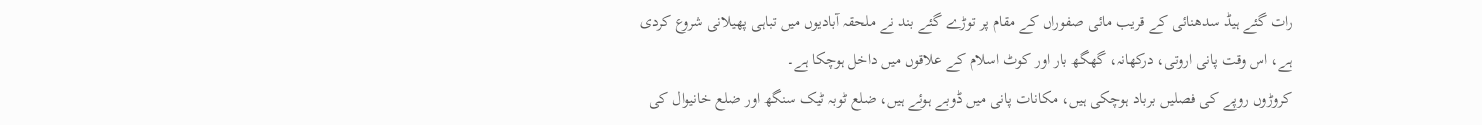رات گئے ہیڈ سدھنائی کے قریب مائی صفوراں کے مقام پر توڑے گئے بند نے ملحقہ آبادیوں میں تباہی پھیلانی شروع کردی ہے، اس وقت پانی اروتی، درکھانہ، گھگھ بار اور کوٹ اسلام کے علاقوں میں داخل ہوچکا ہے۔
کروڑوں روپے کی فصلیں برباد ہوچکی ہیں، مکانات پانی میں ڈوبے ہوئے ہیں، ضلع ٹوبہ ٹیک سنگھ اور ضلع خانیوال کی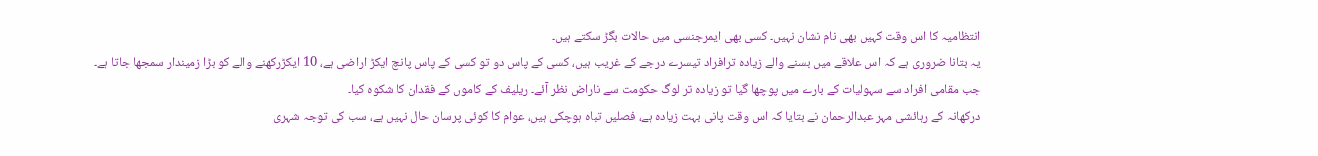انتظامیہ کا اس وقت کہیں بھی نام نشان نہیں۔ کسی بھی ایمرجنسی میں حالات بگڑ سکتے ہیں۔
یہ بتانا ضروری ہے کہ اس علاقے میں بسنے والے زیادہ ترافراد تیسرے درجے کے غریب ہیں، کسی کے پاس دو تو کسی کے پاس پانچ ایکڑ اراضی ہے، 10 ایکڑرکھنے والے کو بڑا زمیندار سمجھا جاتا ہے۔
جب مقامی افراد سے سہولیات کے بارے میں پوچھا گیا تو زیادہ تر لوگ حکومت سے ناراض نظر آئے۔ ریلیف کے کاموں کے فقدان کا شکوہ کیا۔
درکھانہ کے رہائشی مہر عبدالرحمان نے بتایا کہ اس وقت پانی بہت زیادہ ہے، فصلیں تباہ ہوچکی ہیں، عوام کا کوئی پرسان حال نہیں ہے، سب کی توجہ شہری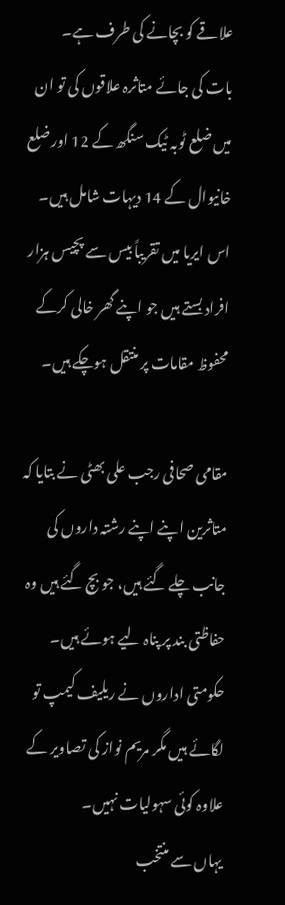علاقے کو بچانے کی طرف ہے۔
بات کی جائے متاثرہ علاقوں کی تو ان میں ضلع ٹوبہ ٹیک سنگھ کے 12 اور ضلع خانیوال کے 14 دیہات شامل ہیں۔ اس ایریا میں تقریباً بیس سے پچیس ہزار افراد بستے ہیں جو اپنے گھر خالی کرکے محفوظ مقامات پر منتقل ہوچکے ہیں۔

مقامی صحافی رجب علی بھٹی نے بتایا کہ متاثرین اپنے اپنے رشتہ داروں کی جانب چلے گئے ہیں، جو بچ گئے ہیں وہ حفاظتی بند پر پناہ لیے ہوئے ہیں۔ حکومتی اداروں نے ریلیف کیمپ تو لگائے ہیں مگر مریم نواز کی تصاویر کے علاوہ کوئی سہولیات نہیں۔
یہاں سے منتخب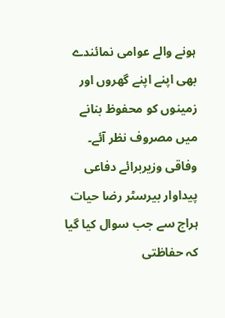ہونے والے عوامی نمائندے بھی اپنے اپنے گھروں اور زمینوں کو محفوظ بنانے میں مصروف نظر آئے۔
وفاقی وزیربرائے دفاعی پیداوار بیرسٹر رضا حیات ہراج سے جب سوال کیا گیا کہ حفاظتی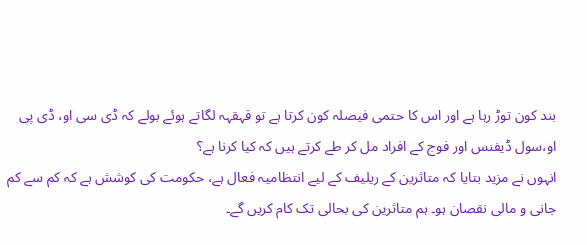بند کون توڑ رہا ہے اور اس کا حتمی فیصلہ کون کرتا ہے تو قہقہہ لگاتے ہوئے بولے کہ ڈی سی او، ڈی پی او،سول ڈیفنس اور فوج کے افراد مل کر طے کرتے ہیں کہ کیا کرنا ہے؟
انہوں نے مزید بتایا کہ متاثرین کے ریلیف کے لیے انتظامیہ فعال ہے، حکومت کی کوشش ہے کہ کم سے کم جانی و مالی نقصان ہو۔ ہم متاثرین کی بحالی تک کام کریں گے۔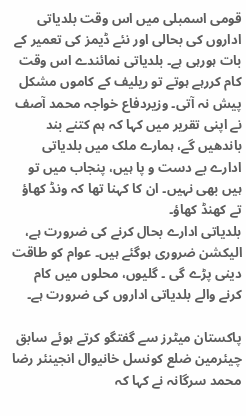قومی اسمبلی میں اس وقت بلدیاتی اداروں کی بحالی اور نئے ڈیمز کی تعمیر کے بات ہورہی ہے۔ بلدیاتی نمائندے اس وقت کام کررہے ہوتے تو ریلیف کے کاموں مشکل پیش نہ آتی۔ وزیردفاع خواجہ محمد آصف نے اپنی تقریر میں کہا کہ ہم کتنے بند باندھیں گے، ہمارے ملک میں بلدیاتی ادارے بے دست و پا ہیں، پنجاب میں تو ہیں بھی نہیں۔ ان کا کہنا تھا کہ ونڈ کھاؤ تے کھنڈ کھاؤ۔
بلدیاتی ادارے بحال کرنے کی ضرورت ہے، الیکشن ضروری ہوگئے ہیں۔ عوام کو طاقت دینی پڑے گی ۔ گلیوں، محلوں میں کام کرنے والے بلدیاتی اداروں کی ضرورت ہے۔

پاکستان میٹرز سے گفتگو کرتے ہوئے سابق چیئرمین ضلع کونسل خانیوال انجینئر رضا محمد سرگانہ نے کہا کہ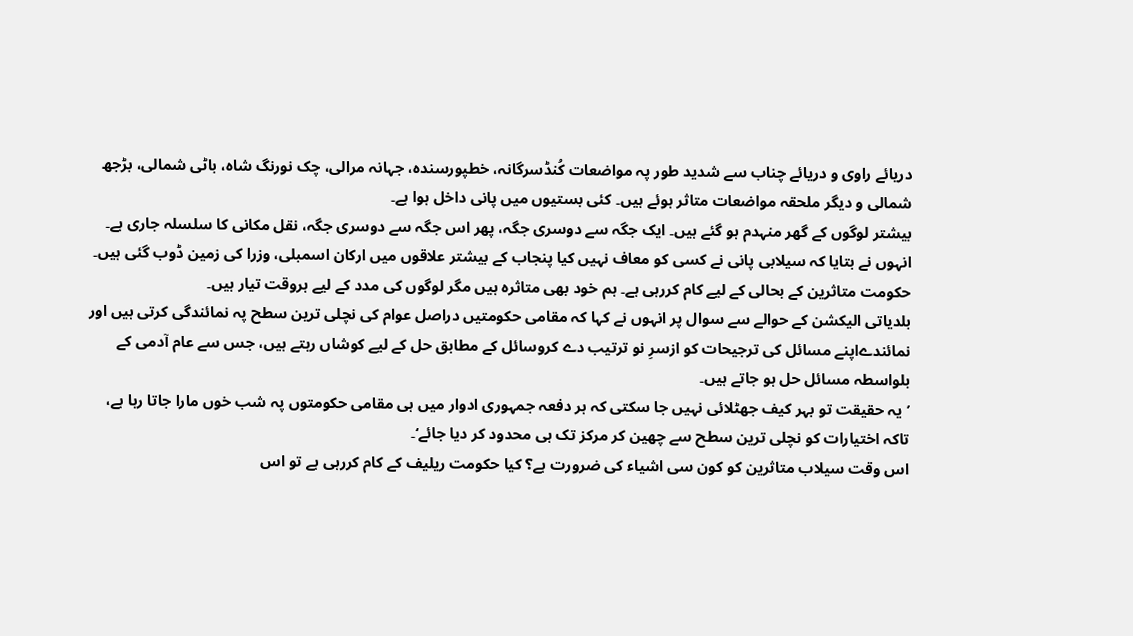دریائے راوی و دریائے چناب سے شدید طور پہ مواضعات کُنڈسرگانہ، خطپورسندہ، جہانہ مرالی، چک نورنگ شاہ، باٹی شمالی، بڑجھ شمالی و دیگر ملحقہ مواضعات متاثر ہوئے ہیں۔ کئی بستیوں میں پانی داخل ہوا ہے۔
بیشتر لوگوں کے گھر منہدم ہو گئے ہیں۔ ایک جگہ سے دوسری جگہ، پھر اس جگہ سے دوسری جگہ، نقل مکانی کا سلسلہ جاری ہے۔
انہوں نے بتایا کہ سیلابی پانی نے کسی کو معاف نہیں کیا پنجاب کے بیشتر علاقوں میں ارکان اسمبلی، وزرا کی زمین ڈوب گئی ہیں۔ حکومت متاثرین کے بحالی کے لیے کام کررہی ہے۔ ہم خود بھی متاثرہ ہیں مگر لوگوں کی مدد کے لیے ہروقت تیار ہیں۔
بلدیاتی الیکشن کے حوالے سے سوال پر انہوں نے کہا کہ مقامی حکومتیں دراصل عوام کی نچلی ترین سطح پہ نمائندگی کرتی ہیں اور نمائندےاپنے مسائل کی ترجیحات کو ازسرِ نو ترتیب دے کروسائل کے مطابق حل کے لیے کوشاں رہتے ہیں، جس سے عام آدمی کے بلواسطہ مسائل حل ہو جاتے ہیں۔
’یہ حقیقت تو بہر کیف جھٹلائی نہیں جا سکتی کہ ہر دفعہ جمہوری ادوار میں ہی مقامی حکومتوں پہ شب خوں مارا جاتا رہا ہے، تاکہ اختیارات کو نچلی ترین سطح سے چھین کر مرکز تک ہی محدود کر دیا جائے‘۔
اس وقت سیلاب متاثرین کو کون سی اشیاء کی ضرورت ہے؟ کیا حکومت ریلیف کے کام کررہی ہے تو اس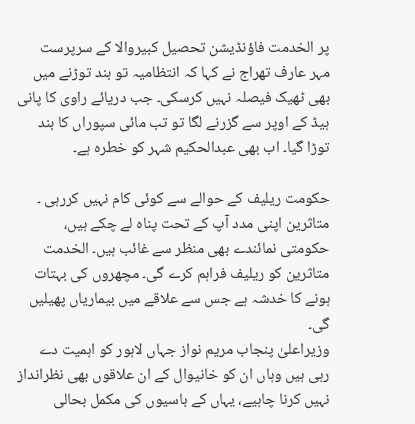پر الخدمت فاؤنڈیشن تحصیل کبیروالا کے سرپرست مہر عارف تھراج نے کہا کہ انتظامیہ تو بند توڑنے میں بھی ٹھیک فیصلہ نہیں کرسکی۔ جب دریائے راوی کا پانی ہیڈ کے اوپر سے گزرنے لگا تو تب مائی سپوراں کا بند توڑا گیا۔ اب بھی عبدالحکیم شہر کو خطرہ ہے۔

حکومت ریلیف کے حوالے سے کوئی کام نہیں کررہی ۔ متاثرین اپنی مدد آپ کے تحت پناہ لے چکے ہیں، حکومتی نمائندے بھی منظر سے غائب ہیں۔ الخدمت متاثرین کو ریلیف فراہم کرے گی۔ مچھروں کی بہتات ہونے کا خدشہ ہے جس سے علاقے میں بیماریاں پھیلیں گی۔
وزیراعلیٰ پنجاب مریم نواز جہاں لاہور کو اہمیت دے رہی ہیں وہاں ان کو خانیوال کے ان علاقوں بھی نظرانداز نہیں کرنا چاہیے، یہاں کے باسیوں کی مکمل بحالی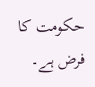حکومت کا فرض ہے۔